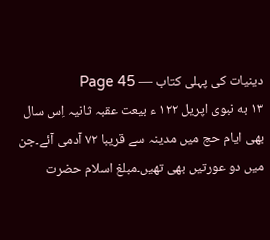دینیات کی پہلی کتاب — Page 45
۱۳ به نبوی اپریل ۱۲۲ ء بیعت عقبہ ثانیہ اِس سال بھی ایام حج میں مدینہ سے قریبا ۷۲ آدمی آئے۔جن میں دو عورتیں بھی تھیں۔مبلغ اسلام حضرت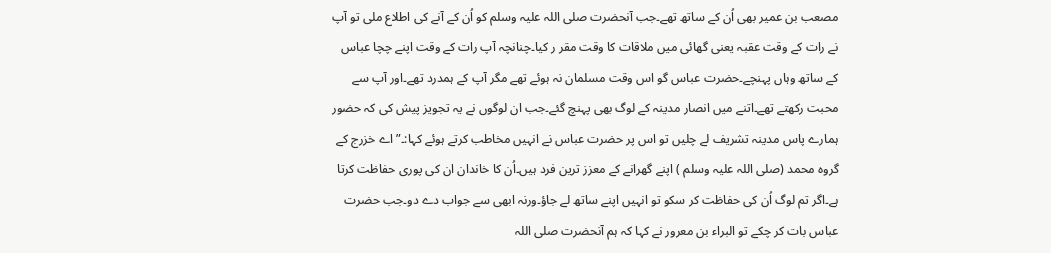مصعب بن عمیر بھی اُن کے ساتھ تھے۔جب آنحضرت صلی اللہ علیہ وسلم کو اُن کے آنے کی اطلاع ملی تو آپ نے رات کے وقت عقبہ یعنی گھائی میں ملاقات کا وقت مقر ر کیا۔چنانچہ آپ رات کے وقت اپنے چچا عباس کے ساتھ وہاں پہنچے۔حضرت عباس گو اس وقت مسلمان نہ ہوئے تھے مگر آپ کے ہمدرد تھے۔اور آپ سے محبت رکھتے تھے۔اتنے میں انصار مدینہ کے لوگ بھی پہنچ گئے۔جب ان لوگوں نے یہ تجویز پیش کی کہ حضور ہمارے پاس مدینہ تشریف لے چلیں تو اس پر حضرت عباس نے انہیں مخاطب کرتے ہوئے کہا:۔”اے خزرج کے گروہ محمد (صلی اللہ علیہ وسلم ) اپنے گھرانے کے معزز ترین فرد ہیں۔اُن کا خاندان ان کی پوری حفاظت کرتا ہے۔اگر تم لوگ اُن کی حفاظت کر سکو تو انہیں اپنے ساتھ لے جاؤ۔ورنہ ابھی سے جواب دے دو۔جب حضرت عباس بات کر چکے تو البراء بن معرور نے کہا کہ ہم آنحضرت صلی اللہ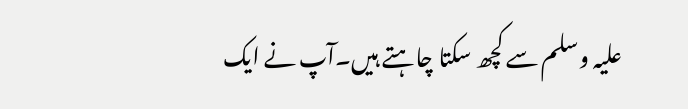علیہ وسلم سے کچھ سکتا چاہتے ہیں۔آپ نے ایک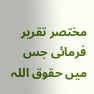مختصر تقریر فرمائی جس میں حقوق اللہ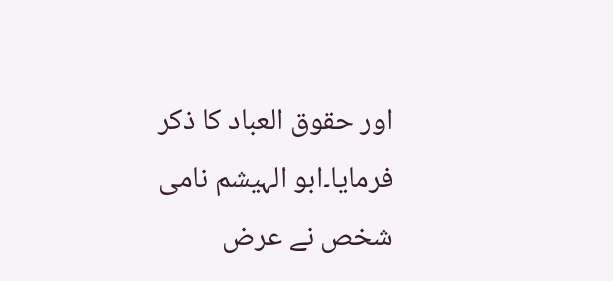اور حقوق العباد کا ذکر فرمایا۔ابو الہیشم نامی شخص نے عرض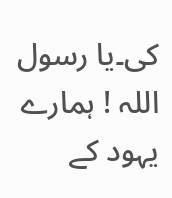کی۔یا رسول اللہ ! ہمارے یہود کے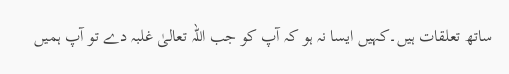ساتھ تعلقات ہیں۔کہیں ایسا نہ ہو کہ آپ کو جب اللہ تعالیٰ غلبہ دے تو آپ ہمیں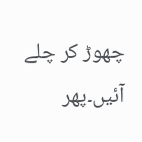چھوڑ کر چلے آئیں۔پھر